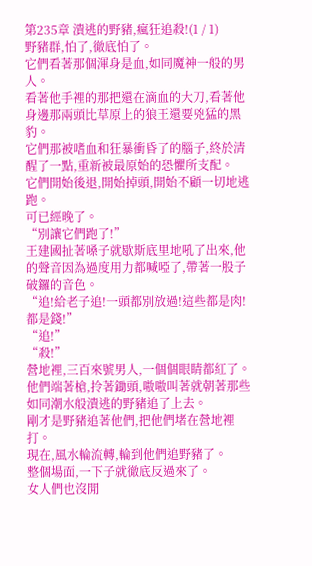第235章 潰逃的野豬,瘋狂追殺!(1 / 1)
野豬群,怕了,徹底怕了。
它們看著那個渾身是血,如同魔神一般的男人。
看著他手裡的那把還在滴血的大刀,看著他身邊那兩頭比草原上的狼王還要兇猛的黑豹。
它們那被嗜血和狂暴衝昏了的腦子,終於清醒了一點,重新被最原始的恐懼所支配。
它們開始後退,開始掉頭,開始不顧一切地逃跑。
可已經晚了。
“別讓它們跑了!”
王建國扯著嗓子就歇斯底里地吼了出來,他的聲音因為過度用力都喊啞了,帶著一股子破鑼的音色。
“追!給老子追!一頭都別放過!這些都是肉!都是錢!”
“追!”
“殺!”
營地裡,三百來號男人,一個個眼睛都紅了。
他們端著槍,拎著鋤頭,嗷嗷叫著就朝著那些如同潮水般潰逃的野豬追了上去。
剛才是野豬追著他們,把他們堵在營地裡打。
現在,風水輪流轉,輪到他們追野豬了。
整個場面,一下子就徹底反過來了。
女人們也沒閒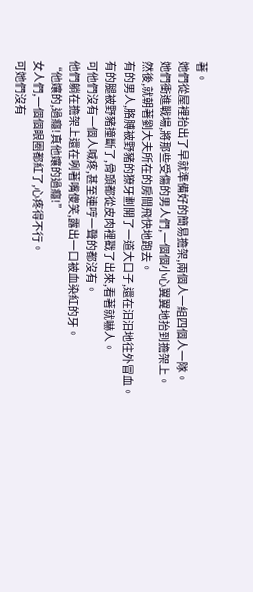著。
她們從屋裡抬出了早就準備好的簡易擔架,兩個人一組四個人一隊。
她們衝進戰場,將那些受傷的男人們,一個個小心翼翼地抬到擔架上。
然後,就朝著劉大夫所在的房間飛快地跑去。
有的男人,胳膊被野豬的獠牙劃開了一道大口子,還在汩汩地往外冒血。
有的腿被野豬撞斷了,骨頭都從皮肉裡戳了出來,看著就嚇人。
可他們沒有一個人喊疼,甚至連哼一聲的都沒有。
他們躺在擔架上還在咧著嘴傻笑,露出一口被血染紅的牙。
“他孃的,過癮!真他孃的過癮!”
女人們,一個個眼圈都紅了,心疼得不行。
可她們沒有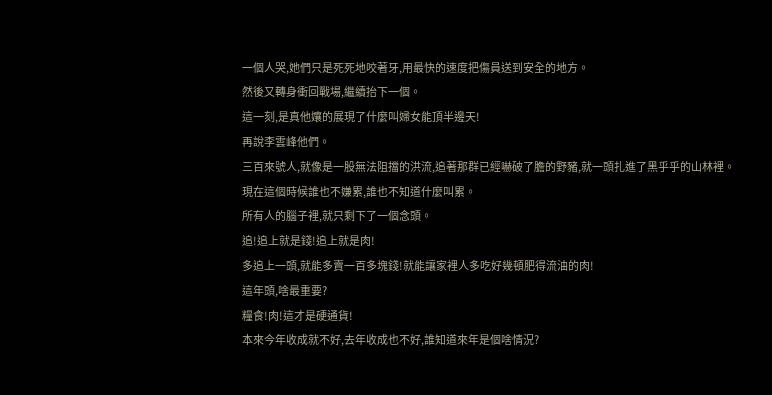一個人哭,她們只是死死地咬著牙,用最快的速度把傷員送到安全的地方。
然後又轉身衝回戰場,繼續抬下一個。
這一刻,是真他孃的展現了什麼叫婦女能頂半邊天!
再說李雲峰他們。
三百來號人,就像是一股無法阻擋的洪流,追著那群已經嚇破了膽的野豬,就一頭扎進了黑乎乎的山林裡。
現在這個時候誰也不嫌累,誰也不知道什麼叫累。
所有人的腦子裡,就只剩下了一個念頭。
追!追上就是錢!追上就是肉!
多追上一頭,就能多賣一百多塊錢!就能讓家裡人多吃好幾頓肥得流油的肉!
這年頭,啥最重要?
糧食!肉!這才是硬通貨!
本來今年收成就不好,去年收成也不好,誰知道來年是個啥情況?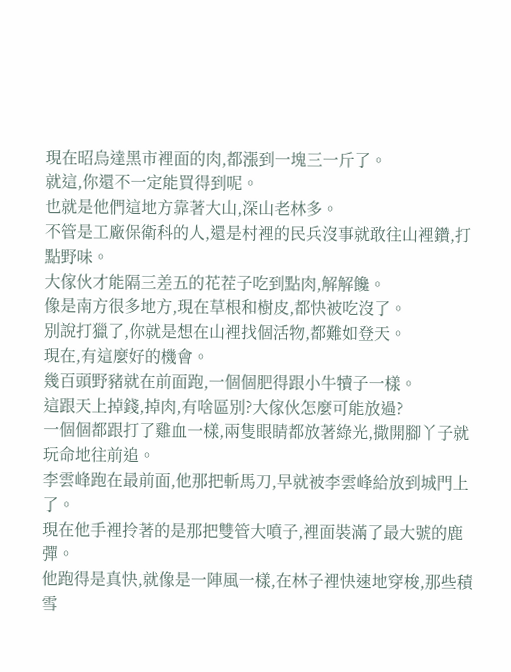現在昭烏達黑市裡面的肉,都漲到一塊三一斤了。
就這,你還不一定能買得到呢。
也就是他們這地方靠著大山,深山老林多。
不管是工廠保衛科的人,還是村裡的民兵沒事就敢往山裡鑽,打點野味。
大傢伙才能隔三差五的花茬子吃到點肉,解解饞。
像是南方很多地方,現在草根和樹皮,都快被吃沒了。
別說打獵了,你就是想在山裡找個活物,都難如登天。
現在,有這麼好的機會。
幾百頭野豬就在前面跑,一個個肥得跟小牛犢子一樣。
這跟天上掉錢,掉肉,有啥區別?大傢伙怎麼可能放過?
一個個都跟打了雞血一樣,兩隻眼睛都放著綠光,撒開腳丫子就玩命地往前追。
李雲峰跑在最前面,他那把斬馬刀,早就被李雲峰給放到城門上了。
現在他手裡拎著的是那把雙管大噴子,裡面裝滿了最大號的鹿彈。
他跑得是真快,就像是一陣風一樣,在林子裡快速地穿梭,那些積雪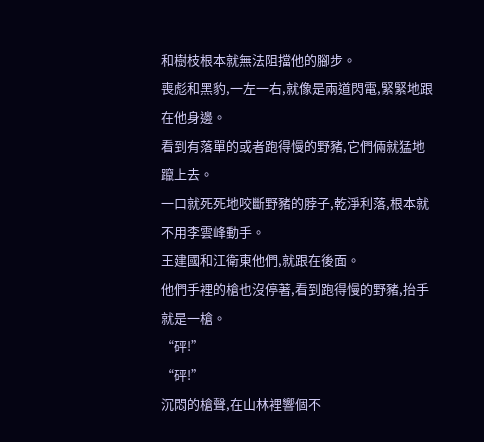和樹枝根本就無法阻擋他的腳步。
喪彪和黑豹,一左一右,就像是兩道閃電,緊緊地跟在他身邊。
看到有落單的或者跑得慢的野豬,它們倆就猛地躥上去。
一口就死死地咬斷野豬的脖子,乾淨利落,根本就不用李雲峰動手。
王建國和江衛東他們,就跟在後面。
他們手裡的槍也沒停著,看到跑得慢的野豬,抬手就是一槍。
“砰!”
“砰!”
沉悶的槍聲,在山林裡響個不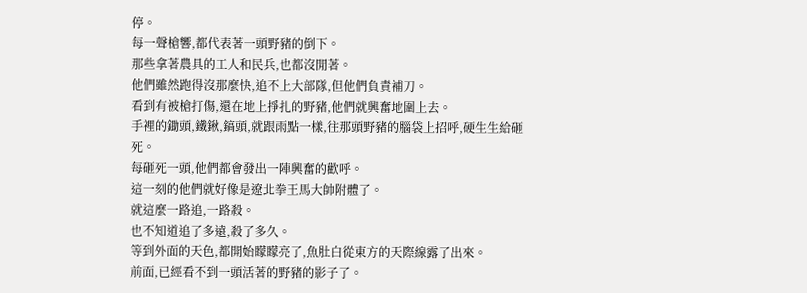停。
每一聲槍響,都代表著一頭野豬的倒下。
那些拿著農具的工人和民兵,也都沒閒著。
他們雖然跑得沒那麼快,追不上大部隊,但他們負責補刀。
看到有被槍打傷,還在地上掙扎的野豬,他們就興奮地圍上去。
手裡的鋤頭,鐵鍬,鎬頭,就跟雨點一樣,往那頭野豬的腦袋上招呼,硬生生給砸死。
每砸死一頭,他們都會發出一陣興奮的歡呼。
這一刻的他們就好像是遼北拳王馬大帥附體了。
就這麼一路追,一路殺。
也不知道追了多遠,殺了多久。
等到外面的天色,都開始矇矇亮了,魚肚白從東方的天際線露了出來。
前面,已經看不到一頭活著的野豬的影子了。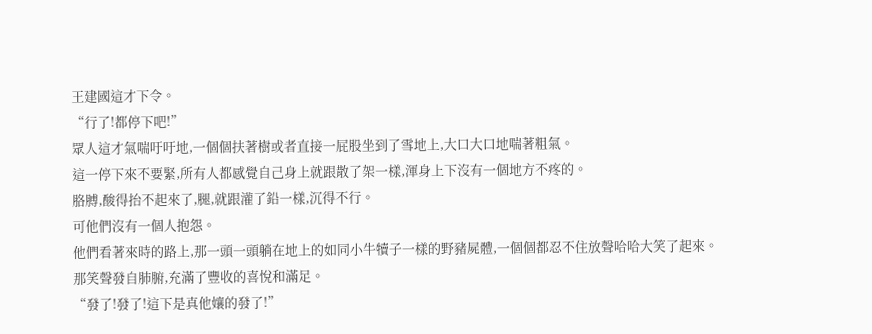王建國這才下令。
“行了!都停下吧!”
眾人這才氣喘吁吁地,一個個扶著樹或者直接一屁股坐到了雪地上,大口大口地喘著粗氣。
這一停下來不要緊,所有人都感覺自己身上就跟散了架一樣,渾身上下沒有一個地方不疼的。
胳膊,酸得抬不起來了,腿,就跟灌了鉛一樣,沉得不行。
可他們沒有一個人抱怨。
他們看著來時的路上,那一頭一頭躺在地上的如同小牛犢子一樣的野豬屍體,一個個都忍不住放聲哈哈大笑了起來。
那笑聲發自肺腑,充滿了豐收的喜悅和滿足。
“發了!發了!這下是真他孃的發了!”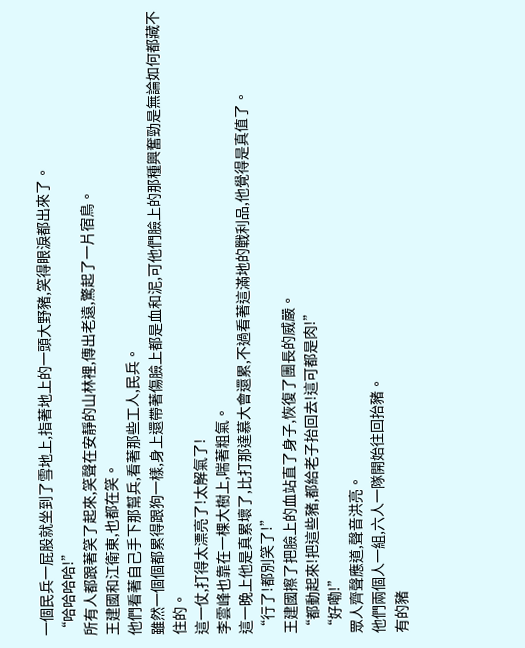一個民兵一屁股就坐到了雪地上,指著地上的一頭大野豬,笑得眼淚都出來了。
“哈哈哈哈!”
所有人都跟著笑了起來,笑聲在安靜的山林裡,傳出老遠,驚起了一片宿鳥。
王建國和江衛東,也都在笑。
他們看著自己手下那幫兵,看著那些工人,民兵。
雖然一個個都累得跟狗一樣,身上還帶著傷臉上都是血和泥,可他們臉上的那種興奮勁是無論如何都藏不住的。
這一仗,打得太漂亮了!太解氣了!
李雲峰也靠在一棵大樹上,喘著粗氣。
這一晚上他是真累壞了,比打那達慕大會還累,不過看著這滿地的戰利品,他覺得是真值了。
“行了!都別笑了!”
王建國擦了把臉上的血站直了身子,恢復了團長的威嚴。
“都動起來!把這些豬,都給老子抬回去!這可都是肉!”
“好嘞!”
眾人齊聲應道,聲音洪亮。
他們兩個人一組,六人一隊開始往回抬豬。
有的豬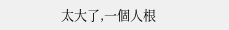太大了,一個人根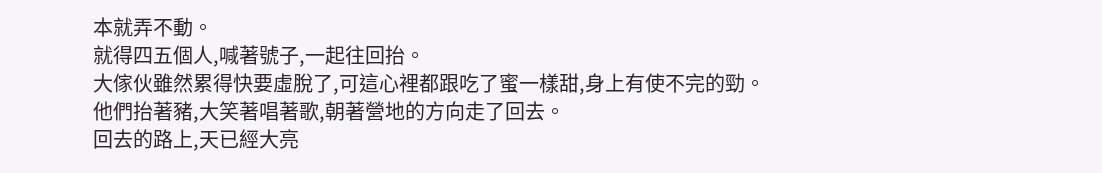本就弄不動。
就得四五個人,喊著號子,一起往回抬。
大傢伙雖然累得快要虛脫了,可這心裡都跟吃了蜜一樣甜,身上有使不完的勁。
他們抬著豬,大笑著唱著歌,朝著營地的方向走了回去。
回去的路上,天已經大亮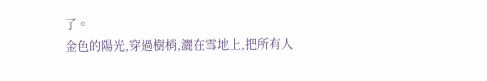了。
金色的陽光,穿過樹梢,灑在雪地上,把所有人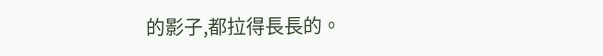的影子,都拉得長長的。